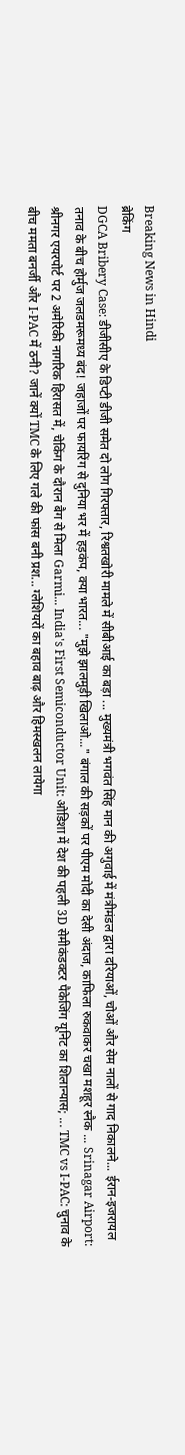Breaking News in Hindi
ब्रेकिंग
DGCA Bribery Case: डीजीसीए के डिप्टी डीजी समेत दो लोग गिरफ्तार, रिश्वतखोरी मामले में सीबीआई का बड़ा ... मुख्यमंत्री भगवंत सिंह मान की अगुवाई में मंत्रीमंडल द्वारा दरियाओं, चोओं और सेम नालों से गाद निकालने... ईरान-इजरायल तनाव के बीच होर्मुज जलडमरूमध्य बंद! जहाजों पर फायरिंग से दुनिया भर में हड़कंप, क्या भारत... "मुझे झालमुड़ी खिलाओ..." बंगाल की सड़कों पर पीएम मोदी का देसी अंदाज, काफिला रुकवाकर चखा मशहूर स्नैक ... Srinagar Airport: श्रीनगर एयरपोर्ट पर 2 अमेरिकी नागरिक हिरासत में, चेकिंग के दौरान बैग से मिला Garmi... India's First Semiconductor Unit: ओडिशा में देश की पहली 3D सेमीकंडक्टर पैकेजिंग यूनिट का शिलान्यास; ... TMC vs I-PAC: चुनाव के बीच ममता बनर्जी और I-PAC में ठनी? जानें क्यों TMC के लिए गले की फांस बनी प्रश... ग्लेशियरों का बहाव बाढ़ और हिमस्खलन लायेगा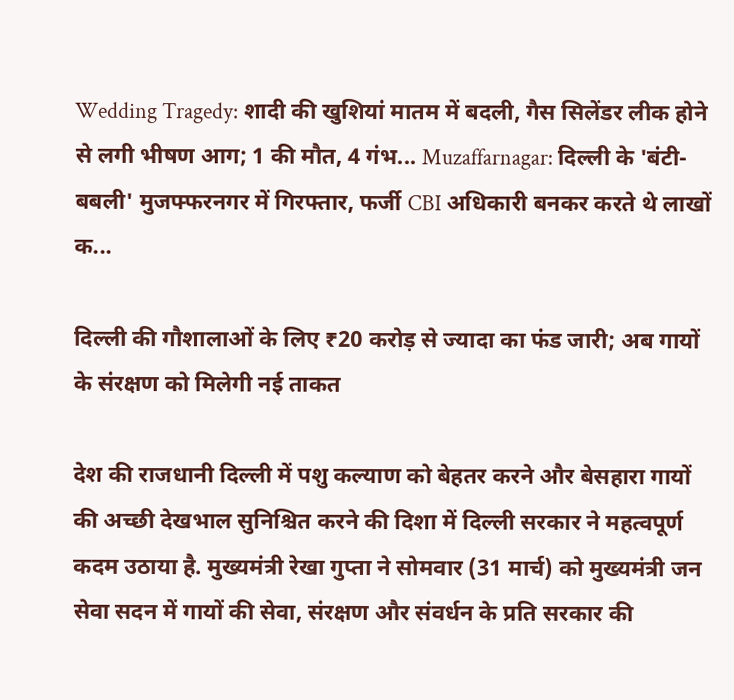Wedding Tragedy: शादी की खुशियां मातम में बदली, गैस सिलेंडर लीक होने से लगी भीषण आग; 1 की मौत, 4 गंभ... Muzaffarnagar: दिल्ली के 'बंटी-बबली' मुजफ्फरनगर में गिरफ्तार, फर्जी CBI अधिकारी बनकर करते थे लाखों क...

दिल्ली की गौशालाओं के लिए ₹20 करोड़ से ज्यादा का फंड जारी; अब गायों के संरक्षण को मिलेगी नई ताकत

देश की राजधानी दिल्ली में पशु कल्याण को बेहतर करने और बेसहारा गायों की अच्छी देखभाल सुनिश्चित करने की दिशा में दिल्ली सरकार ने महत्वपूर्ण कदम उठाया है. मुख्यमंत्री रेखा गुप्ता ने सोमवार (31 मार्च) को मुख्यमंत्री जन सेवा सदन में गायों की सेवा, संरक्षण और संवर्धन के प्रति सरकार की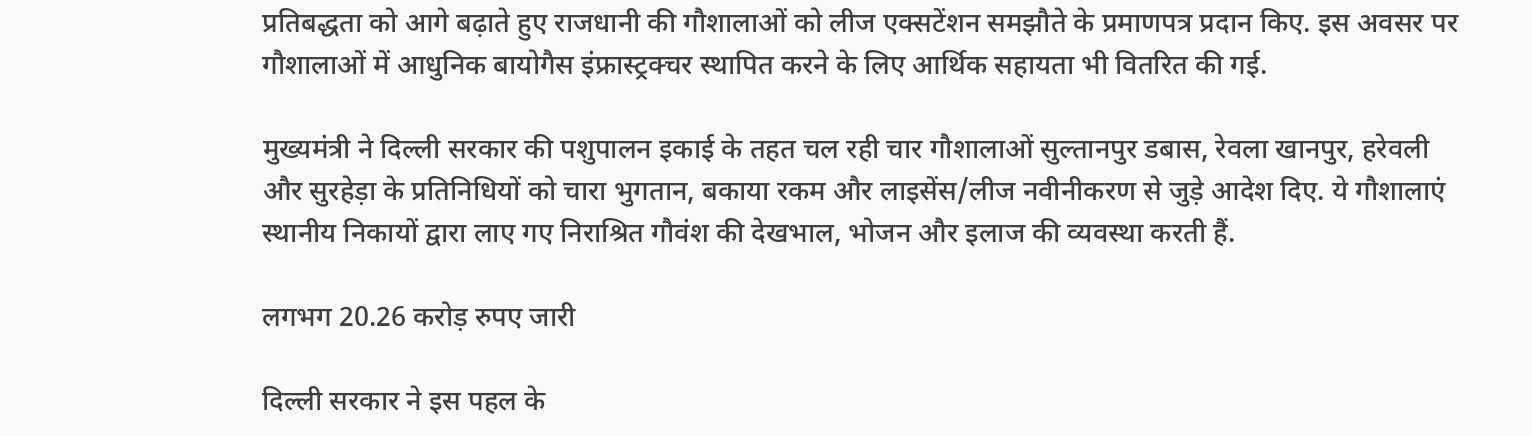प्रतिबद्धता को आगे बढ़ाते हुए राजधानी की गौशालाओं को लीज एक्सटेंशन समझौते के प्रमाणपत्र प्रदान किए. इस अवसर पर गौशालाओं में आधुनिक बायोगैस इंफ्रास्ट्रक्चर स्थापित करने के लिए आर्थिक सहायता भी वितरित की गई.

मुख्यमंत्री ने दिल्ली सरकार की पशुपालन इकाई के तहत चल रही चार गौशालाओं सुल्तानपुर डबास, रेवला खानपुर, हरेवली और सुरहेड़ा के प्रतिनिधियों को चारा भुगतान, बकाया रकम और लाइसेंस/लीज नवीनीकरण से जुड़े आदेश दिए. ये गौशालाएं स्थानीय निकायों द्वारा लाए गए निराश्रित गौवंश की देखभाल, भोजन और इलाज की व्यवस्था करती हैं.

लगभग 20.26 करोड़ रुपए जारी

दिल्ली सरकार ने इस पहल के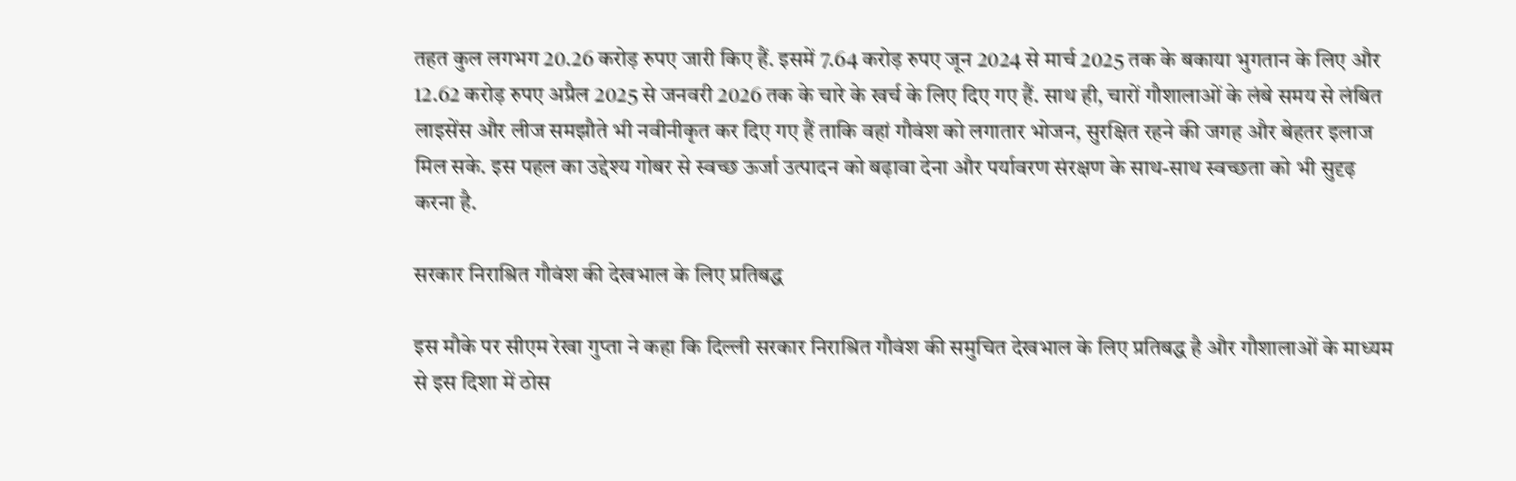तहत कुल लगभग 20.26 करोड़ रुपए जारी किए हैं. इसमें 7.64 करोड़ रुपए जून 2024 से मार्च 2025 तक के बकाया भुगतान के लिए और 12.62 करोड़ रुपए अप्रैल 2025 से जनवरी 2026 तक के चारे के खर्च के लिए दिए गए हैं. साथ ही, चारों गौशालाओं के लंबे समय से लंबित लाइसेंस और लीज समझौते भी नवीनीकृत कर दिए गए हैं ताकि वहां गौवंश को लगातार भोजन, सुरक्षित रहने की जगह और बेहतर इलाज मिल सके. इस पहल का उद्देश्य गोबर से स्वच्छ ऊर्जा उत्पादन को बढ़ावा देना और पर्यावरण संरक्षण के साथ-साथ स्वच्छता को भी सुदृढ़ करना है.

सरकार निराश्रित गौवंश की देखभाल के लिए प्रतिबद्ध

इस मौके पर सीएम रेखा गुप्ता ने कहा कि दिल्ली सरकार निराश्रित गौवंश की समुचित देखभाल के लिए प्रतिबद्ध है और गौशालाओं के माध्यम से इस दिशा में ठोस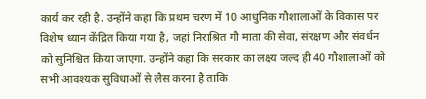कार्य कर रही है. उन्होंने कहा कि प्रथम चरण में 10 आधुनिक गौशालाओं के विकास पर विशेष ध्यान केंद्रित किया गया है, जहां निराश्रित गौ माता की सेवा, संरक्षण और संवर्धन को सुनिश्चित किया जाएगा. उन्होंने कहा कि सरकार का लक्ष्य जल्द ही 40 गौशालाओं को सभी आवश्यक सुविधाओं से लैस करना है ताकि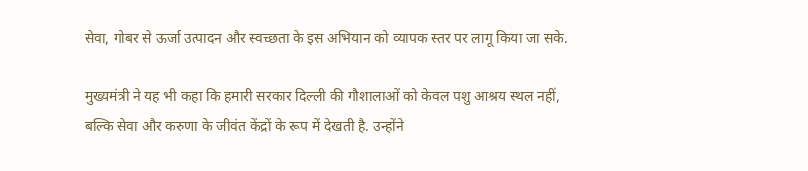सेवा, गोबर से ऊर्जा उत्पादन और स्वच्छता के इस अभियान को व्यापक स्तर पर लागू किया जा सके.

मुख्यमंत्री ने यह भी कहा कि हमारी सरकार दिल्ली की गौशालाओं को केवल पशु आश्रय स्थल नहीं, बल्कि सेवा और करुणा के जीवंत केंद्रों के रूप में देखती है. उन्होंने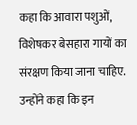कहा कि आवारा पशुओं, विशेषकर बेसहारा गायों का संरक्षण किया जाना चाहिए. उन्होंने कहा कि इन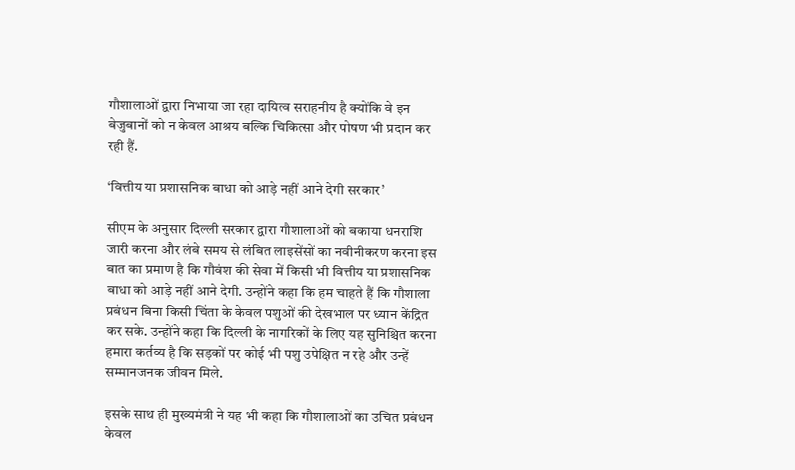गौशालाओं द्वारा निभाया जा रहा दायित्व सराहनीय है क्योंकि वे इन बेजुबानों को न केवल आश्रय बल्कि चिकित्सा और पोषण भी प्रदान कर रही हैं.

‘वित्तीय या प्रशासनिक बाधा को आड़े नहीं आने देगी सरकार’

सीएम के अनुसार दिल्ली सरकार द्वारा गौशालाओं को बकाया धनराशि जारी करना और लंबे समय से लंबित लाइसेंसों का नवीनीकरण करना इस बात का प्रमाण है कि गौवंश की सेवा में किसी भी वित्तीय या प्रशासनिक बाधा को आड़े नहीं आने देगी. उन्होंने कहा कि हम चाहते हैं कि गौशाला प्रबंधन बिना किसी चिंता के केवल पशुओं की देखभाल पर ध्यान केंद्रित कर सके. उन्होंने कहा कि दिल्ली के नागरिकों के लिए यह सुनिश्चित करना हमारा कर्तव्य है कि सड़कों पर कोई भी पशु उपेक्षित न रहे और उन्हें सम्मानजनक जीवन मिले.

इसके साथ ही मुख्यमंत्री ने यह भी कहा कि गौशालाओं का उचित प्रबंधन केवल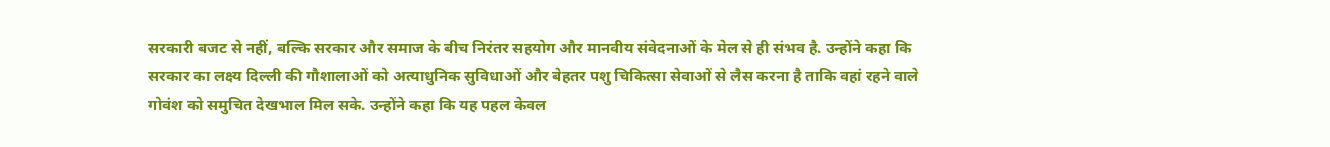सरकारी बजट से नहीं, बल्कि सरकार और समाज के बीच निरंतर सहयोग और मानवीय संवेदनाओं के मेल से ही संभव है. उन्होंने कहा कि सरकार का लक्ष्य दिल्ली की गौशालाओं को अत्याधुनिक सुविधाओं और बेहतर पशु चिकित्सा सेवाओं से लैस करना है ताकि वहां रहने वाले गोवंश को समुचित देखभाल मिल सके. उन्होंने कहा कि यह पहल केवल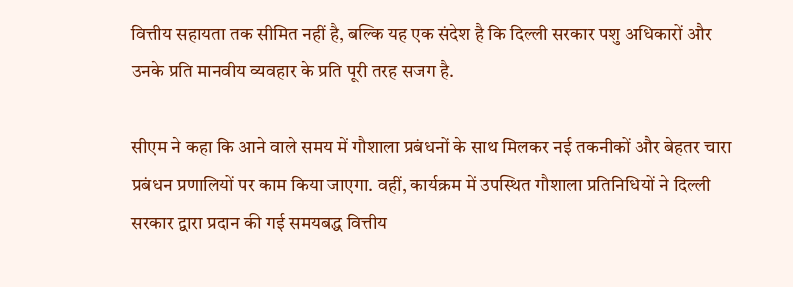वित्तीय सहायता तक सीमित नहीं है, बल्कि यह एक संदेश है कि दिल्ली सरकार पशु अधिकारों और उनके प्रति मानवीय व्यवहार के प्रति पूरी तरह सजग है.

सीएम ने कहा कि आने वाले समय में गौशाला प्रबंधनों के साथ मिलकर नई तकनीकों और बेहतर चारा प्रबंधन प्रणालियों पर काम किया जाएगा. वहीं, कार्यक्रम में उपस्थित गौशाला प्रतिनिधियों ने दिल्ली सरकार द्वारा प्रदान की गई समयबद्ध वित्तीय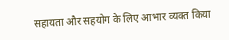सहायता और सहयोग के लिए आभार व्यक्त किया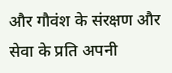और गौवंश के संरक्षण और सेवा के प्रति अपनी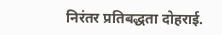निरंतर प्रतिबद्धता दोहराई.